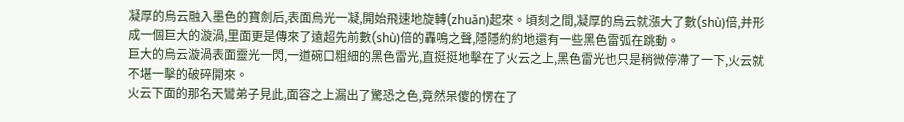凝厚的烏云融入墨色的寶劍后,表面烏光一凝,開始飛速地旋轉(zhuǎn)起來。頃刻之間,凝厚的烏云就漲大了數(shù)倍,并形成一個巨大的漩渦,里面更是傳來了遠超先前數(shù)倍的轟鳴之聲,隱隱約約地還有一些黑色雷弧在跳動。
巨大的烏云漩渦表面靈光一閃,一道碗口粗細的黑色雷光,直挺挺地擊在了火云之上,黑色雷光也只是稍微停滯了一下,火云就不堪一擊的破碎開來。
火云下面的那名天鸞弟子見此,面容之上漏出了驚恐之色,竟然呆傻的愣在了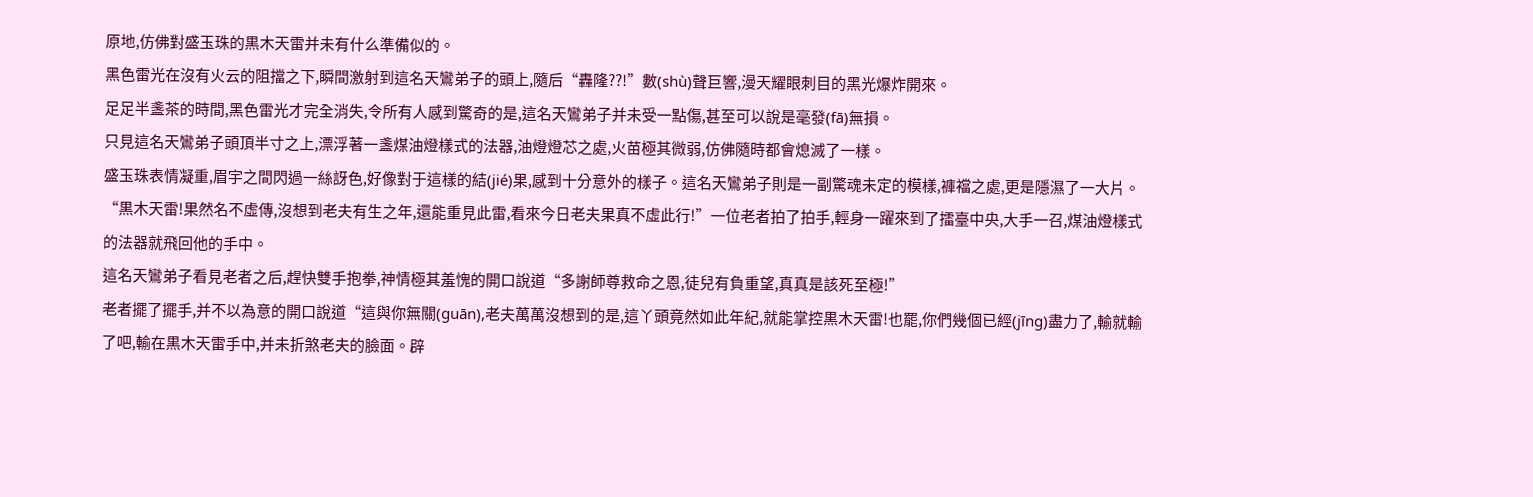原地,仿佛對盛玉珠的黒木天雷并未有什么準備似的。
黑色雷光在沒有火云的阻擋之下,瞬間激射到這名天鸞弟子的頭上,隨后“轟隆??!”數(shù)聲巨響,漫天耀眼刺目的黑光爆炸開來。
足足半盞茶的時間,黑色雷光才完全消失,令所有人感到驚奇的是,這名天鸞弟子并未受一點傷,甚至可以說是毫發(fā)無損。
只見這名天鸞弟子頭頂半寸之上,漂浮著一盞煤油燈樣式的法器,油燈燈芯之處,火苗極其微弱,仿佛隨時都會熄滅了一樣。
盛玉珠表情凝重,眉宇之間閃過一絲訝色,好像對于這樣的結(jié)果,感到十分意外的樣子。這名天鸞弟子則是一副驚魂未定的模樣,褲襠之處,更是隱濕了一大片。
“黒木天雷!果然名不虛傳,沒想到老夫有生之年,還能重見此雷,看來今日老夫果真不虛此行!”一位老者拍了拍手,輕身一躍來到了擂臺中央,大手一召,煤油燈樣式的法器就飛回他的手中。
這名天鸞弟子看見老者之后,趕快雙手抱拳,神情極其羞愧的開口說道“多謝師尊救命之恩,徒兒有負重望,真真是該死至極!”
老者擺了擺手,并不以為意的開口說道“這與你無關(guān),老夫萬萬沒想到的是,這丫頭竟然如此年紀,就能掌控黒木天雷!也罷,你們幾個已經(jīng)盡力了,輸就輸了吧,輸在黒木天雷手中,并未折煞老夫的臉面。辟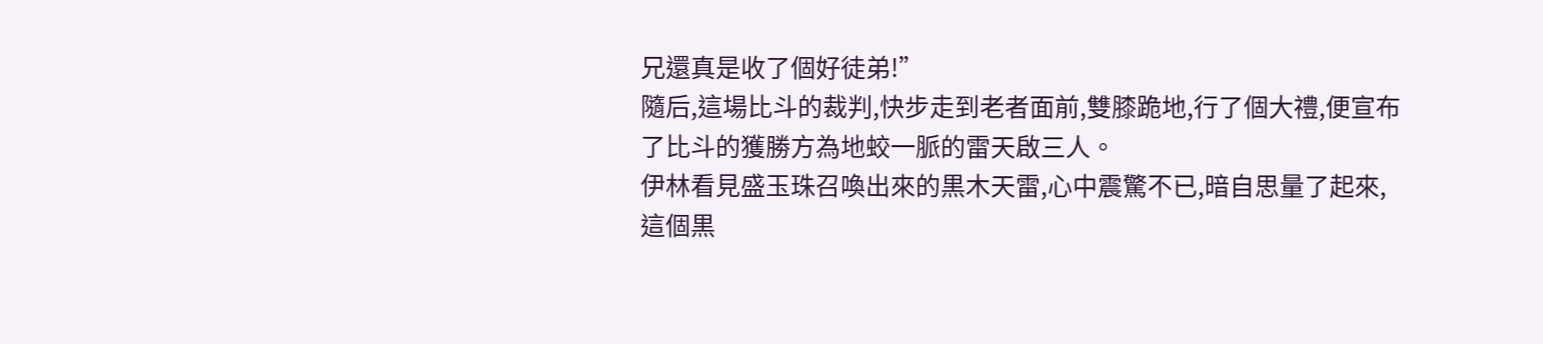兄還真是收了個好徒弟!”
隨后,這場比斗的裁判,快步走到老者面前,雙膝跪地,行了個大禮,便宣布了比斗的獲勝方為地蛟一脈的雷天啟三人。
伊林看見盛玉珠召喚出來的黒木天雷,心中震驚不已,暗自思量了起來,這個黒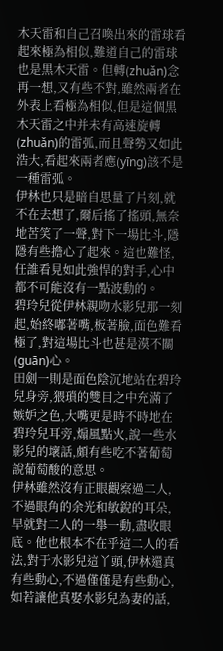木天雷和自己召喚出來的雷球看起來極為相似,難道自己的雷球也是黒木天雷。但轉(zhuǎn)念再一想,又有些不對,雖然兩者在外表上看極為相似,但是這個黒木天雷之中并未有高速旋轉(zhuǎn)的雷弧,而且聲勢又如此浩大,看起來兩者應(yīng)該不是一種雷弧。
伊林也只是暗自思量了片刻,就不在去想了,爾后搖了搖頭,無奈地苦笑了一聲,對下一場比斗,隱隱有些擔心了起來。這也難怪,任誰看見如此強悍的對手,心中都不可能沒有一點波動的。
碧玲兒從伊林親吻水影兒那一刻起,始終嘟著嘴,板著臉,面色難看極了,對這場比斗也甚是漠不關(guān)心。
田劍一則是面色陰沉地站在碧玲兒身旁,猥瑣的雙目之中充滿了嫉妒之色,大嘴更是時不時地在碧玲兒耳旁,煽風點火,說一些水影兒的壞話,頗有些吃不著葡萄說葡萄酸的意思。
伊林雖然沒有正眼觀察過二人,不過眼角的余光和敏銳的耳朵,早就對二人的一舉一動,盡收眼底。他也根本不在乎這二人的看法,對于水影兒這丫頭,伊林還真有些動心,不過僅僅是有些動心,如若讓他真娶水影兒為妻的話,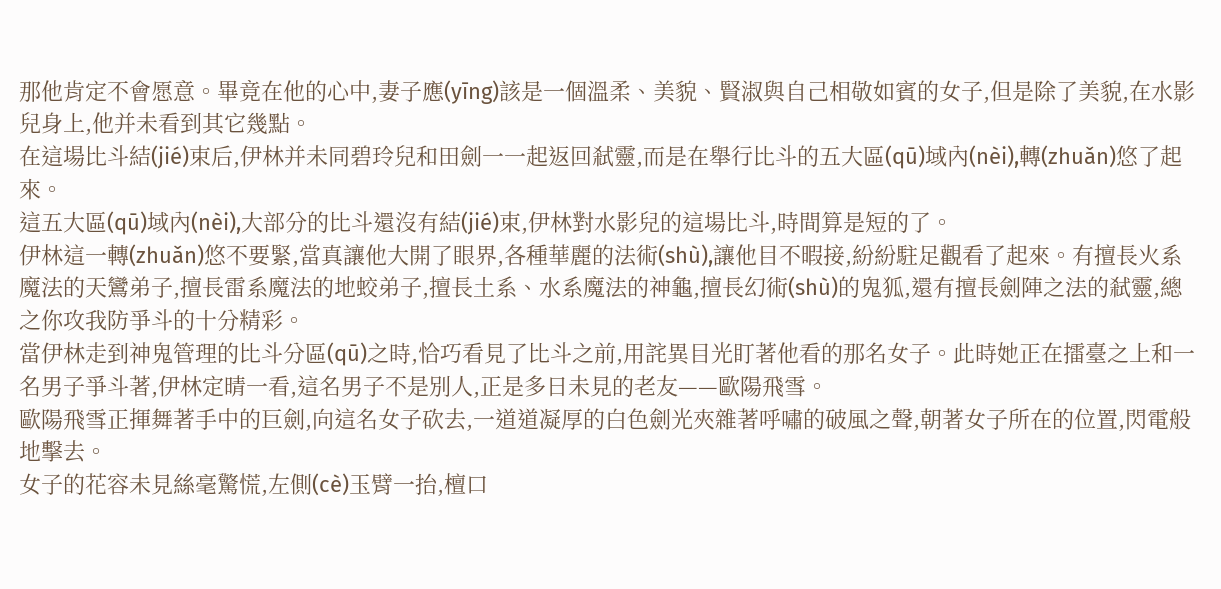那他肯定不會愿意。畢竟在他的心中,妻子應(yīng)該是一個溫柔、美貌、賢淑與自己相敬如賓的女子,但是除了美貌,在水影兒身上,他并未看到其它幾點。
在這場比斗結(jié)束后,伊林并未同碧玲兒和田劍一一起返回弒靈,而是在舉行比斗的五大區(qū)域內(nèi),轉(zhuǎn)悠了起來。
這五大區(qū)域內(nèi),大部分的比斗還沒有結(jié)束,伊林對水影兒的這場比斗,時間算是短的了。
伊林這一轉(zhuǎn)悠不要緊,當真讓他大開了眼界,各種華麗的法術(shù),讓他目不暇接,紛紛駐足觀看了起來。有擅長火系魔法的天鸞弟子,擅長雷系魔法的地蛟弟子,擅長土系、水系魔法的神龜,擅長幻術(shù)的鬼狐,還有擅長劍陣之法的弒靈,總之你攻我防爭斗的十分精彩。
當伊林走到神鬼管理的比斗分區(qū)之時,恰巧看見了比斗之前,用詫異目光盯著他看的那名女子。此時她正在擂臺之上和一名男子爭斗著,伊林定晴一看,這名男子不是別人,正是多日未見的老友——歐陽飛雪。
歐陽飛雪正揮舞著手中的巨劍,向這名女子砍去,一道道凝厚的白色劍光夾雜著呼嘯的破風之聲,朝著女子所在的位置,閃電般地擊去。
女子的花容未見絲毫驚慌,左側(cè)玉臂一抬,檀口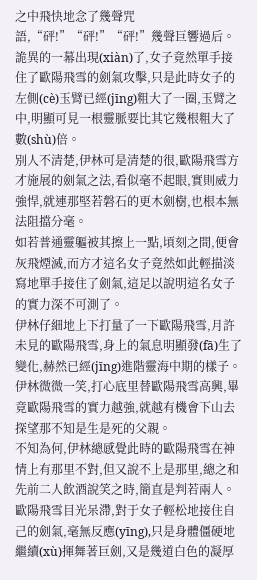之中飛快地念了幾聲咒語,“砰!”“砰!”“砰!”幾聲巨響過后。詭異的一幕出現(xiàn)了,女子竟然單手接住了歐陽飛雪的劍氣攻擊,只是此時女子的左側(cè)玉臂已經(jīng)粗大了一圈,玉臂之中,明顯可見一根靈脈要比其它幾根粗大了數(shù)倍。
別人不清楚,伊林可是清楚的很,歐陽飛雪方才施展的劍氣之法,看似毫不起眼,實則威力強悍,就連那堅若磐石的更木劍樹,也根本無法阻擋分毫。
如若普通靈軀被其擦上一點,頃刻之間,便會灰飛煙滅,而方才這名女子竟然如此輕描淡寫地單手接住了劍氣,這足以說明這名女子的實力深不可測了。
伊林仔細地上下打量了一下歐陽飛雪,月許未見的歐陽飛雪,身上的氣息明顯發(fā)生了變化,赫然已經(jīng)進階靈海中期的樣子。伊林微微一笑,打心底里替歐陽飛雪高興,畢竟歐陽飛雪的實力越強,就越有機會下山去探望那不知是生是死的父親。
不知為何,伊林總感覺此時的歐陽飛雪在神情上有那里不對,但又說不上是那里,總之和先前二人飲酒說笑之時,簡直是判若兩人。
歐陽飛雪目光呆滯,對于女子輕松地接住自己的劍氣,毫無反應(yīng),只是身體僵硬地繼續(xù)揮舞著巨劍,又是幾道白色的凝厚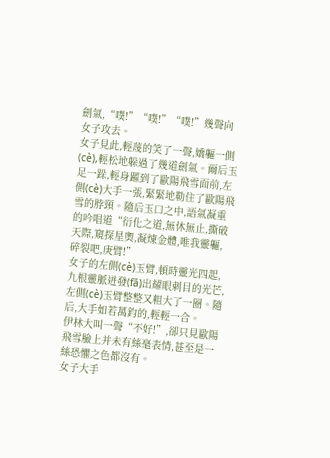劍氣,“噗!”“噗!”“噗!”幾聲向女子攻去。
女子見此,輕蔑的笑了一聲,嬌軀一側(cè),輕松地躲過了幾道劍氣。爾后玉足一跺,輕身躍到了歐陽飛雪面前,左側(cè)大手一張,緊緊地勒住了歐陽飛雪的脖頸。隨后玉口之中,語氣凝重的吟唱道“衍化之道,無休無止,撕破天際,窺探星奧,凝煉金體,唯我靈軀,碎裂吧,庚臂!”
女子的左側(cè)玉臂,頓時靈光四起,九根靈脈迸發(fā)出耀眼刺目的光芒,左側(cè)玉臂整整又粗大了一圈。隨后,大手如若萬鈞的,輕輕一合。
伊林大叫一聲“不好!”,卻只見歐陽飛雪臉上并未有絲毫表情,甚至是一絲恐懼之色都沒有。
女子大手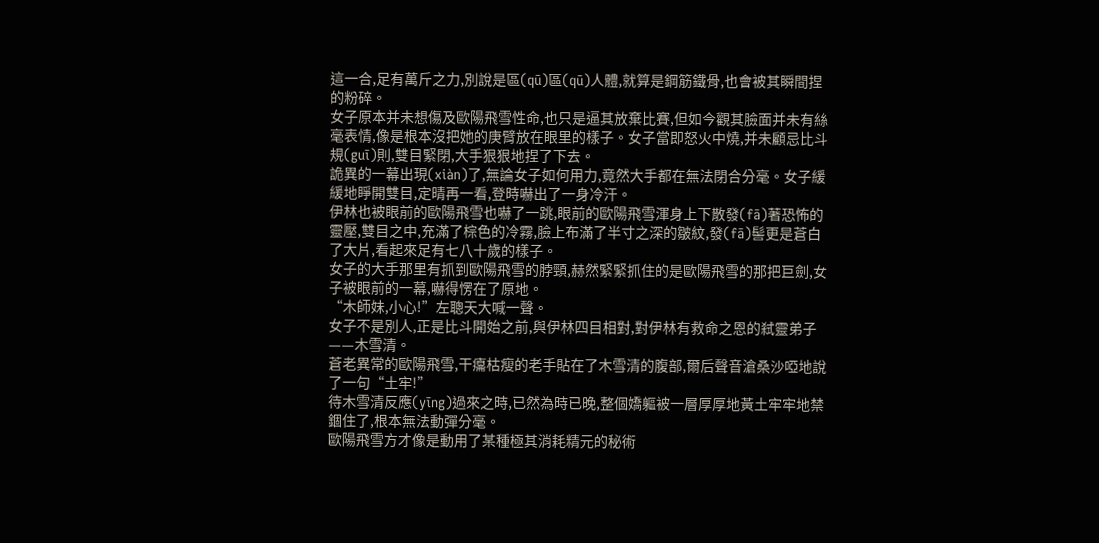這一合,足有萬斤之力,別說是區(qū)區(qū)人體,就算是鋼筋鐵骨,也會被其瞬間捏的粉碎。
女子原本并未想傷及歐陽飛雪性命,也只是逼其放棄比賽,但如今觀其臉面并未有絲毫表情,像是根本沒把她的庚臂放在眼里的樣子。女子當即怒火中燒,并未顧忌比斗規(guī)則,雙目緊閉,大手狠狠地捏了下去。
詭異的一幕出現(xiàn)了,無論女子如何用力,竟然大手都在無法閉合分毫。女子緩緩地睜開雙目,定晴再一看,登時嚇出了一身冷汗。
伊林也被眼前的歐陽飛雪也嚇了一跳,眼前的歐陽飛雪渾身上下散發(fā)著恐怖的靈壓,雙目之中,充滿了棕色的冷霧,臉上布滿了半寸之深的皺紋,發(fā)髻更是蒼白了大片,看起來足有七八十歲的樣子。
女子的大手那里有抓到歐陽飛雪的脖頸,赫然緊緊抓住的是歐陽飛雪的那把巨劍,女子被眼前的一幕,嚇得愣在了原地。
“木師妹,小心!”左聰天大喊一聲。
女子不是別人,正是比斗開始之前,與伊林四目相對,對伊林有救命之恩的弒靈弟子——木雪清。
蒼老異常的歐陽飛雪,干癟枯瘦的老手貼在了木雪清的腹部,爾后聲音滄桑沙啞地說了一句“土牢!”
待木雪清反應(yīng)過來之時,已然為時已晚,整個嬌軀被一層厚厚地黃土牢牢地禁錮住了,根本無法動彈分毫。
歐陽飛雪方才像是動用了某種極其消耗精元的秘術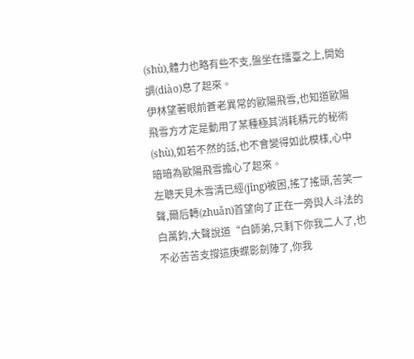(shù),體力也略有些不支,盤坐在擂臺之上,開始調(diào)息了起來。
伊林望著眼前蒼老異常的歐陽飛雪,也知道歐陽飛雪方才定是動用了某種極其消耗精元的秘術(shù),如若不然的話,也不會變得如此模樣,心中暗暗為歐陽飛雪擔心了起來。
左聰天見木雪清已經(jīng)被困,搖了搖頭,苦笑一聲,爾后轉(zhuǎn)首望向了正在一旁與人斗法的白萬鈞,大聲說道“白師弟,只剩下你我二人了,也不必苦苦支撐這庚蝶影劍陣了,你我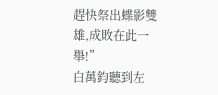趕快祭出蝶影雙雄,成敗在此一舉!”
白萬鈞聽到左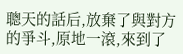聰天的話后,放棄了與對方的爭斗,原地一滾,來到了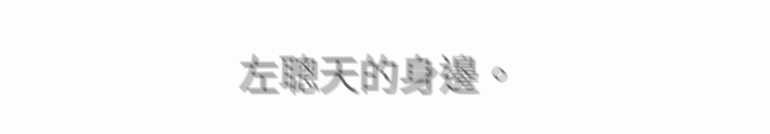左聰天的身邊。